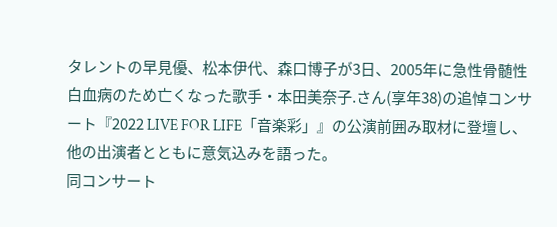タレントの早見優、松本伊代、森口博子が3日、2005年に急性骨髄性白血病のため亡くなった歌手・本田美奈子.さん(享年38)の追悼コンサート『2022 LIVE FOR LIFE「音楽彩」』の公演前囲み取材に登壇し、他の出演者とともに意気込みを語った。
同コンサート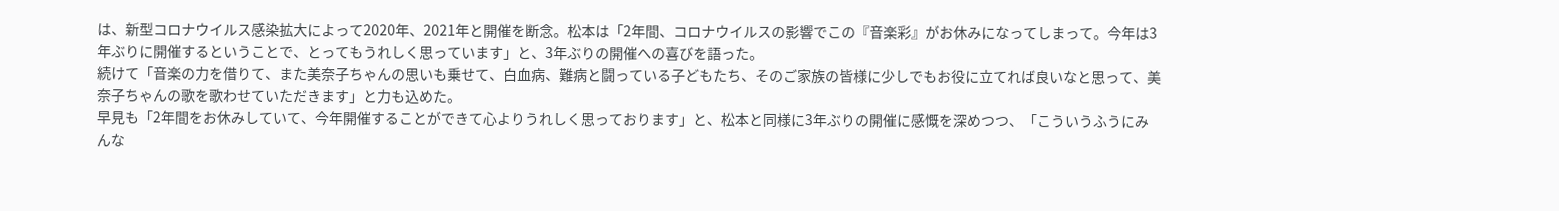は、新型コロナウイルス感染拡大によって2020年、2021年と開催を断念。松本は「2年間、コロナウイルスの影響でこの『音楽彩』がお休みになってしまって。今年は3年ぶりに開催するということで、とってもうれしく思っています」と、3年ぶりの開催への喜びを語った。
続けて「音楽の力を借りて、また美奈子ちゃんの思いも乗せて、白血病、難病と闘っている子どもたち、そのご家族の皆様に少しでもお役に立てれば良いなと思って、美奈子ちゃんの歌を歌わせていただきます」と力も込めた。
早見も「2年間をお休みしていて、今年開催することができて心よりうれしく思っております」と、松本と同様に3年ぶりの開催に感慨を深めつつ、「こういうふうにみんな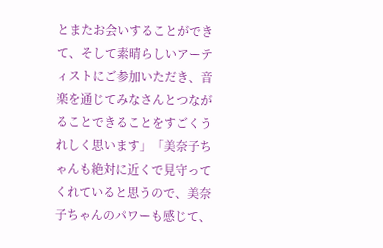とまたお会いすることができて、そして素晴らしいアーティストにご参加いただき、音楽を通じてみなさんとつながることできることをすごくうれしく思います」「美奈子ちゃんも絶対に近くで見守ってくれていると思うので、美奈子ちゃんのパワーも感じて、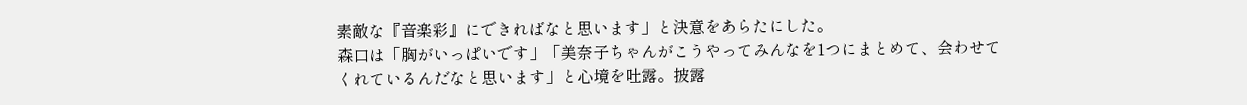素敵な『音楽彩』にできればなと思います」と決意をあらたにした。
森口は「胸がいっぱいです」「美奈子ちゃんがこうやってみんなを1つにまとめて、会わせてくれているんだなと思います」と心境を吐露。披露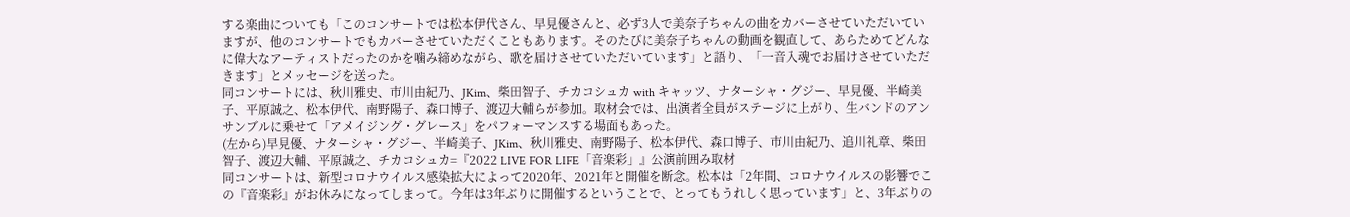する楽曲についても「このコンサートでは松本伊代さん、早見優さんと、必ず3人で美奈子ちゃんの曲をカバーさせていただいていますが、他のコンサートでもカバーさせていただくこともあります。そのたびに美奈子ちゃんの動画を観直して、あらためてどんなに偉大なアーティストだったのかを噛み締めながら、歌を届けさせていただいています」と語り、「一音入魂でお届けさせていただきます」とメッセージを送った。
同コンサートには、秋川雅史、市川由紀乃、JKim、柴田智子、チカコシュカ with キャッツ、ナターシャ・グジー、早見優、半崎美子、平原誠之、松本伊代、南野陽子、森口博子、渡辺大輔らが参加。取材会では、出演者全員がステージに上がり、生バンドのアンサンブルに乗せて「アメイジング・グレース」をパフォーマンスする場面もあった。
(左から)早見優、ナターシャ・グジー、半崎美子、JKim、秋川雅史、南野陽子、松本伊代、森口博子、市川由紀乃、追川礼章、柴田智子、渡辺大輔、平原誠之、チカコシュカ=『2022 LIVE FOR LIFE「音楽彩」』公演前囲み取材
同コンサートは、新型コロナウイルス感染拡大によって2020年、2021年と開催を断念。松本は「2年間、コロナウイルスの影響でこの『音楽彩』がお休みになってしまって。今年は3年ぶりに開催するということで、とってもうれしく思っています」と、3年ぶりの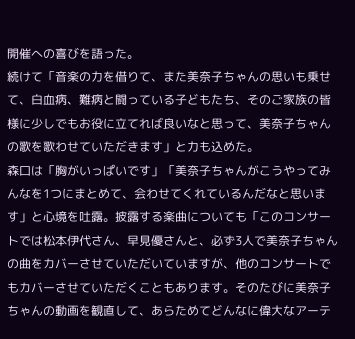開催への喜びを語った。
続けて「音楽の力を借りて、また美奈子ちゃんの思いも乗せて、白血病、難病と闘っている子どもたち、そのご家族の皆様に少しでもお役に立てれば良いなと思って、美奈子ちゃんの歌を歌わせていただきます」と力も込めた。
森口は「胸がいっぱいです」「美奈子ちゃんがこうやってみんなを1つにまとめて、会わせてくれているんだなと思います」と心境を吐露。披露する楽曲についても「このコンサートでは松本伊代さん、早見優さんと、必ず3人で美奈子ちゃんの曲をカバーさせていただいていますが、他のコンサートでもカバーさせていただくこともあります。そのたびに美奈子ちゃんの動画を観直して、あらためてどんなに偉大なアーテ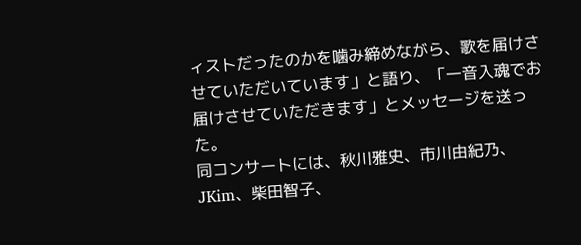ィストだったのかを噛み締めながら、歌を届けさせていただいています」と語り、「一音入魂でお届けさせていただきます」とメッセージを送った。
同コンサートには、秋川雅史、市川由紀乃、JKim、柴田智子、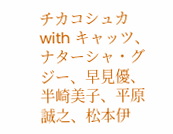チカコシュカ with キャッツ、ナターシャ・グジー、早見優、半崎美子、平原誠之、松本伊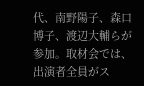代、南野陽子、森口博子、渡辺大輔らが参加。取材会では、出演者全員がス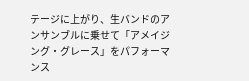テージに上がり、生バンドのアンサンブルに乗せて「アメイジング・グレース」をパフォーマンス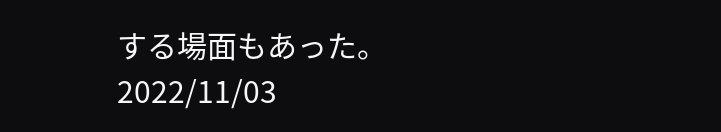する場面もあった。
2022/11/03